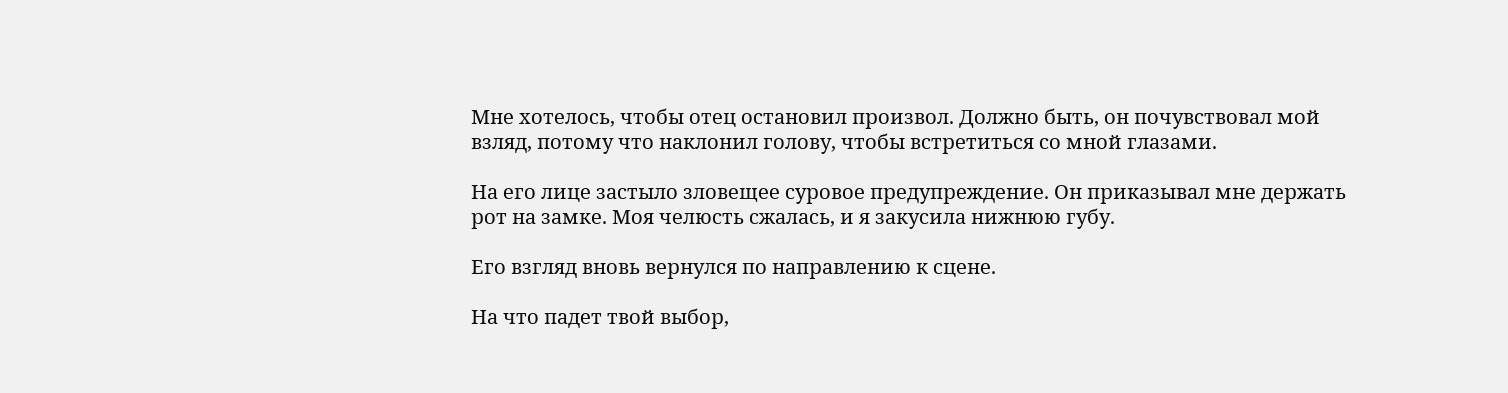Мне хотелось, чтобы отец остановил произвол. Должно быть, он почувствовал мой взляд, потому что наклонил голову, чтобы встретиться со мной глазами.

На его лице застыло зловещее суровое предупреждение. Он приказывал мне держать рот на замке. Моя челюсть сжалась, и я закусила нижнюю губу.

Его взгляд вновь вернулся по направлению к сцене.

На что падет твой выбор,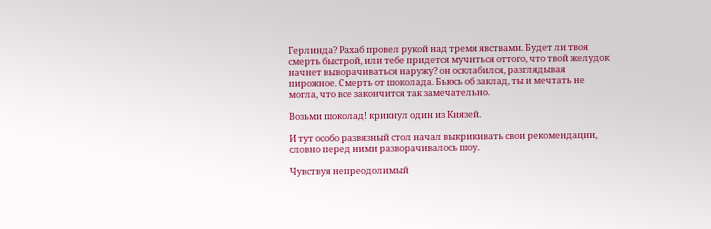Герлинда? Рахаб провел рукой над тремя явствами. Будет ли твоя смерть быстрой, или тебе придется мучиться оттого, что твой желудок начнет выворачиваться наружу? он осклабился, разглядывая пирожное. Смерть от шоколада. Бьюсь об заклад, ты и мечтать не могла, что все закончится так замечательно.

Возьми шоколад! крикнул один из Князей.

И тут особо развязный стол начал выкрикивать свои рекомендации, словно перед ними разворачивалось шоу.

Чувствуя непреодолимый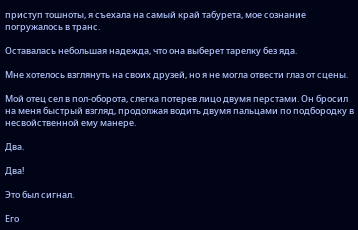приступ тошноты, я съехала на самый край табурета, мое сознание погружалось в транс.

Оставалась небольшая надежда, что она выберет тарелку без яда.

Мне хотелось взглянуть на своих друзей, но я не могла отвести глаз от сцены.

Мой отец сел в пол-оборота, слегка потерев лицо двумя перстами. Он бросил на меня быстрый взгляд, продолжая водить двумя пальцами по подбородку в несвойственной ему манере.

Два.

Два!

Это был сигнал.

Его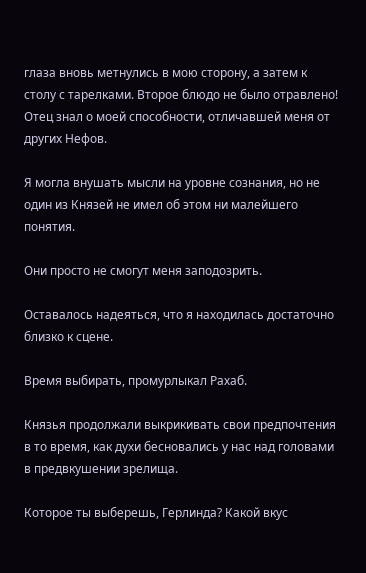глаза вновь метнулись в мою сторону, а затем к столу с тарелками. Второе блюдо не было отравлено! Отец знал о моей способности, отличавшей меня от других Нефов.

Я могла внушать мысли на уровне сознания, но не один из Князей не имел об этом ни малейшего понятия.

Они просто не смогут меня заподозрить.

Оставалось надеяться, что я находилась достаточно близко к сцене.

Время выбирать, промурлыкал Рахаб.

Князья продолжали выкрикивать свои предпочтения в то время, как духи бесновались у нас над головами в предвкушении зрелища.

Которое ты выберешь, Герлинда? Какой вкус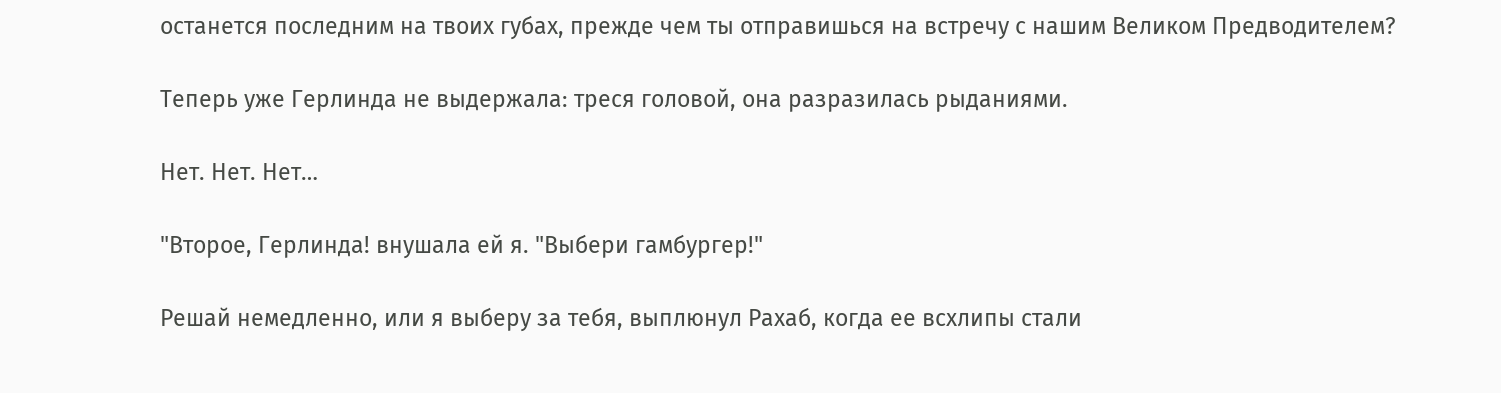останется последним на твоих губах, прежде чем ты отправишься на встречу с нашим Великом Предводителем?

Теперь уже Герлинда не выдержала: треся головой, она разразилась рыданиями.

Нет. Нет. Нет…

"Второе, Герлинда! внушала ей я. "Выбери гамбургер!"

Решай немедленно, или я выберу за тебя, выплюнул Рахаб, когда ее всхлипы стали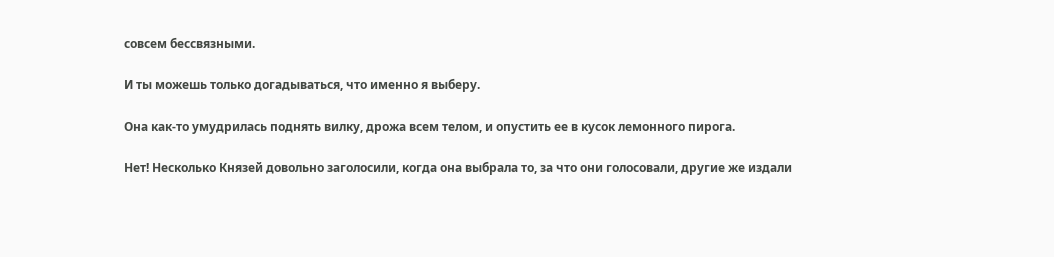совсем бессвязными.

И ты можешь только догадываться, что именно я выберу.

Она как-то умудрилась поднять вилку, дрожа всем телом, и опустить ее в кусок лемонного пирога.

Нет! Несколько Князей довольно заголосили, когда она выбрала то, за что они голосовали, другие же издали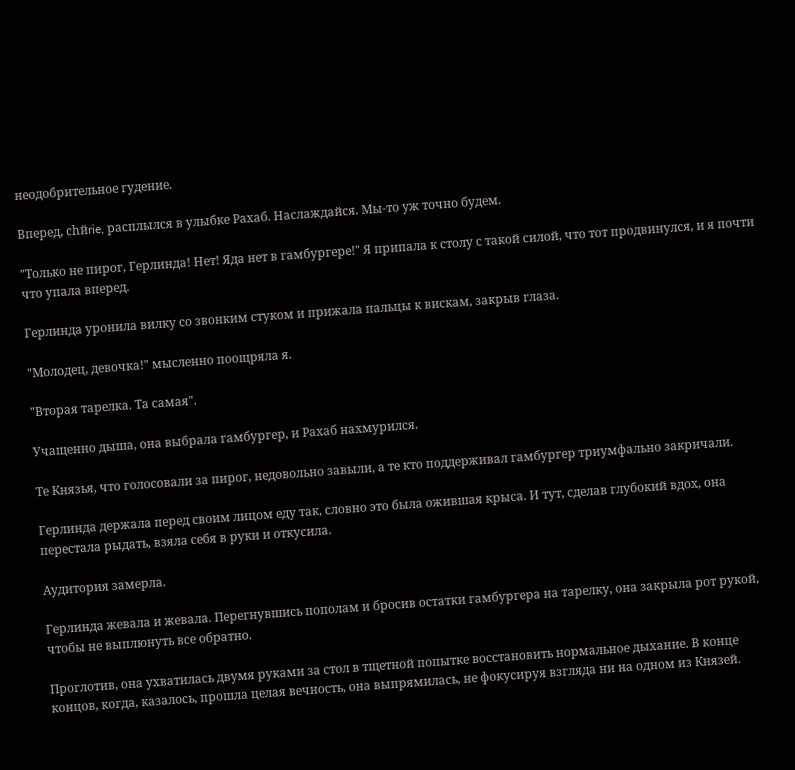неодобрительное гудение.

Вперед, chйrie, расплылся в улыбке Рахаб. Наслаждайся. Мы-то уж точно будем.

"Только не пирог, Герлинда! Нет! Яда нет в гамбургере!" Я припала к столу с такой силой, что тот продвинулся, и я почти что упала вперед.

Герлинда уронила вилку со звонким стуком и прижала пальцы к вискам, закрыв глаза.

"Молодец, девочка!" мысленно поощряла я.

"Вторая тарелка. Та самая".

Учащенно дыша, она выбрала гамбургер, и Рахаб нахмурился.

Те Князья, что голосовали за пирог, недовольно завыли, а те кто поддерживал гамбургер триумфально закричали.

Герлинда держала перед своим лицом еду так, словно это была ожившая крыса. И тут, сделав глубокий вдох, она перестала рыдать, взяла себя в руки и откусила.

Аудитория замерла.

Герлинда жевала и жевала. Перегнувшись пополам и бросив остатки гамбургера на тарелку, она закрыла рот рукой, чтобы не выплюнуть все обратно.

Проглотив, она ухватилась двумя руками за стол в тщетной попытке восстановить нормальное дыхание. В конце концов, когда, казалось, прошла целая вечность, она выпрямилась, не фокусируя взгляда ни на одном из Князей.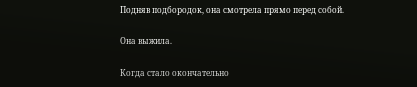Подняв подбородок, она смотрела прямо перед собой.

Она выжила.

Когда стало окончательно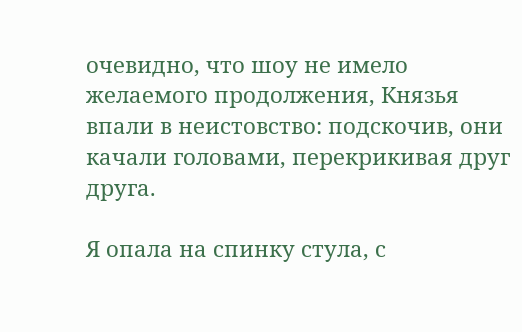очевидно, что шоу не имело желаемого продолжения, Князья впали в неистовство: подскочив, они качали головами, перекрикивая друг друга.

Я опала на спинку стула, с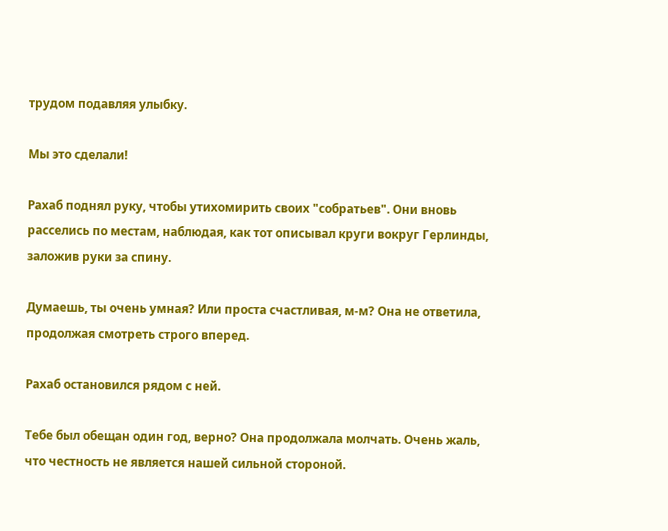трудом подавляя улыбку.

Мы это сделали!

Рахаб поднял руку, чтобы утихомирить своих "собратьев". Они вновь расселись по местам, наблюдая, как тот описывал круги вокруг Герлинды, заложив руки за спину.

Думаешь, ты очень умная? Или проста счастливая, м-м? Она не ответила, продолжая смотреть строго вперед.

Рахаб остановился рядом с ней.

Тебе был обещан один год, верно? Она продолжала молчать. Очень жаль, что честность не является нашей сильной стороной.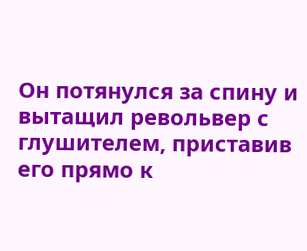Он потянулся за спину и вытащил револьвер с глушителем, приставив его прямо к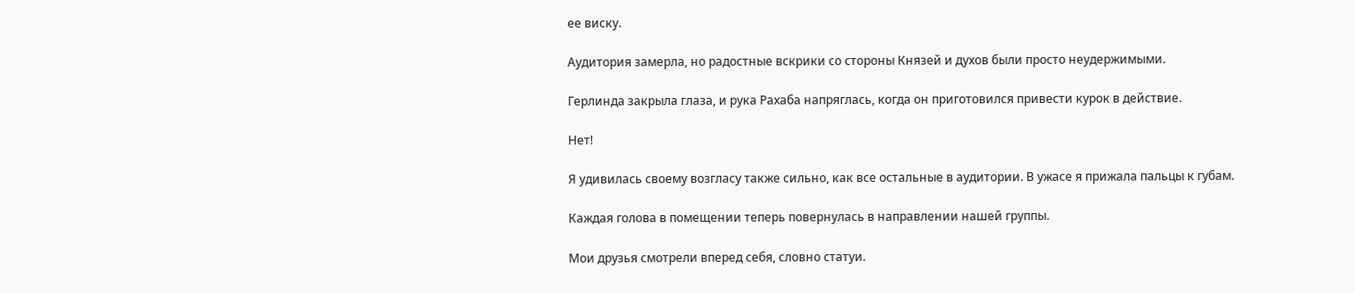ее виску.

Аудитория замерла, но радостные вскрики со стороны Князей и духов были просто неудержимыми.

Герлинда закрыла глаза, и рука Рахаба напряглась, когда он приготовился привести курок в действие.

Нет!

Я удивилась своему возгласу также сильно, как все остальные в аудитории. В ужасе я прижала пальцы к губам.

Каждая голова в помещении теперь повернулась в направлении нашей группы.

Мои друзья смотрели вперед себя, словно статуи.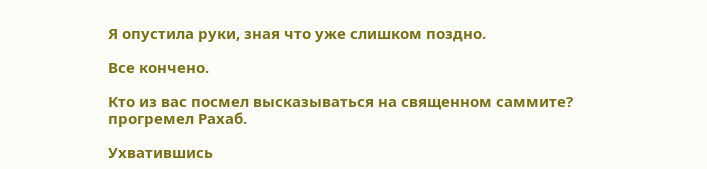Я опустила руки, зная что уже слишком поздно.

Все кончено.

Кто из вас посмел высказываться на священном саммите? прогремел Рахаб.

Ухватившись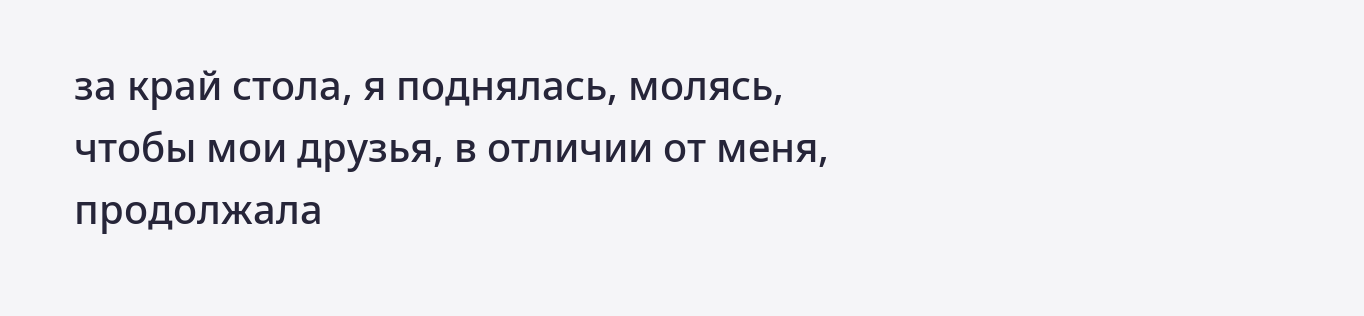за край стола, я поднялась, молясь, чтобы мои друзья, в отличии от меня, продолжала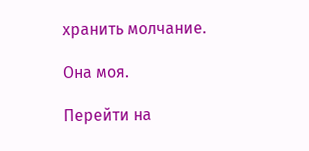хранить молчание.

Она моя.

Перейти на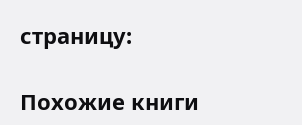страницу:

Похожие книги